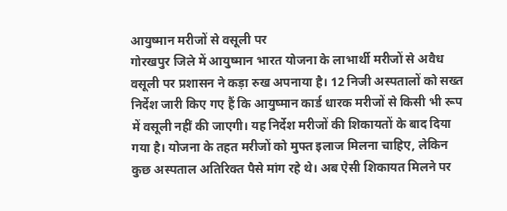आयुष्मान मरीजों से वसूली पर
गोरखपुर जिले में आयुष्मान भारत योजना के लाभार्थी मरीजों से अवैध वसूली पर प्रशासन ने कड़ा रुख अपनाया है। 12 निजी अस्पतालों को सख्त निर्देश जारी किए गए हैं कि आयुष्मान कार्ड धारक मरीजों से किसी भी रूप में वसूली नहीं की जाएगी। यह निर्देश मरीजों की शिकायतों के बाद दिया गया है। योजना के तहत मरीजों को मुफ्त इलाज मिलना चाहिए, लेकिन कुछ अस्पताल अतिरिक्त पैसे मांग रहे थे। अब ऐसी शिकायत मिलने पर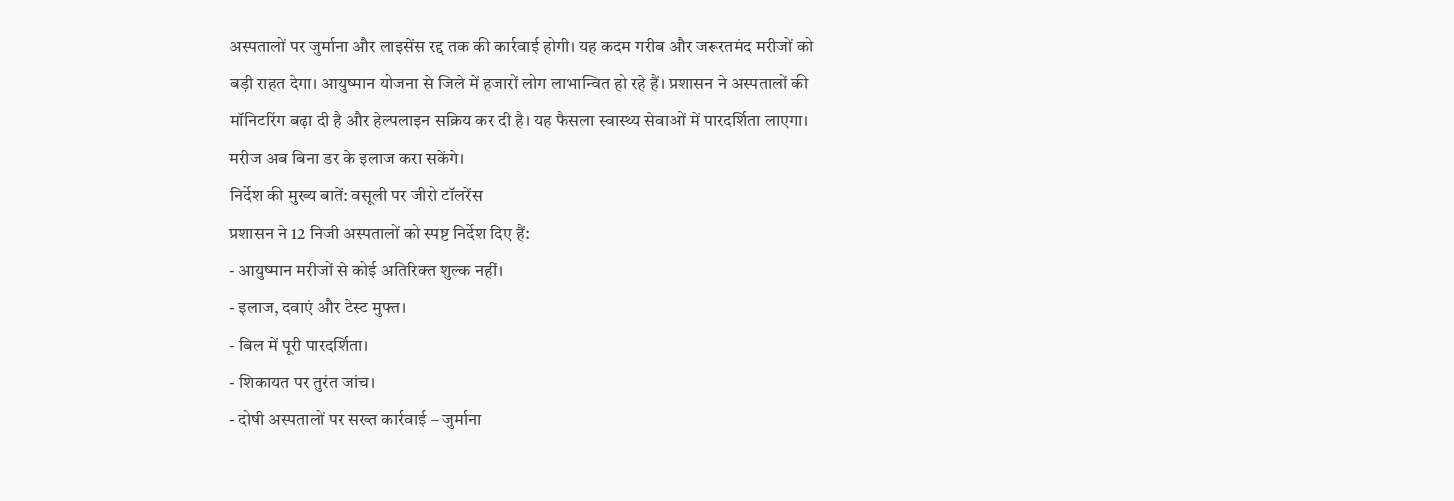अस्पतालों पर जुर्माना और लाइसेंस रद्द तक की कार्रवाई होगी। यह कदम गरीब और जरूरतमंद मरीजों को बड़ी राहत देगा। आयुष्मान योजना से जिले में हजारों लोग लाभान्वित हो रहे हैं। प्रशासन ने अस्पतालों की मॉनिटरिंग बढ़ा दी है और हेल्पलाइन सक्रिय कर दी है। यह फैसला स्वास्थ्य सेवाओं में पारदर्शिता लाएगा। मरीज अब बिना डर के इलाज करा सकेंगे।
निर्देश की मुख्य बातें: वसूली पर जीरो टॉलरेंस
प्रशासन ने 12 निजी अस्पतालों को स्पष्ट निर्देश दिए हैं:
- आयुष्मान मरीजों से कोई अतिरिक्त शुल्क नहीं।
- इलाज, दवाएं और टेस्ट मुफ्त।
- बिल में पूरी पारदर्शिता।
- शिकायत पर तुरंत जांच।
- दोषी अस्पतालों पर सख्त कार्रवाई – जुर्माना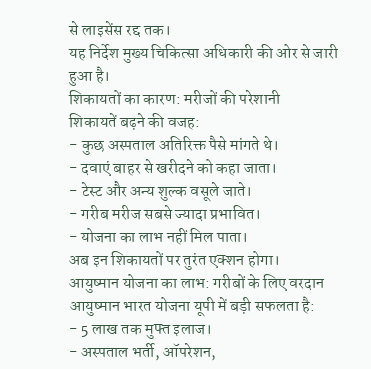से लाइसेंस रद्द तक।
यह निर्देश मुख्य चिकित्सा अधिकारी की ओर से जारी हुआ है।
शिकायतों का कारण: मरीजों की परेशानी
शिकायतें बढ़ने की वजह:
- कुछ अस्पताल अतिरिक्त पैसे मांगते थे।
- दवाएं बाहर से खरीदने को कहा जाता।
- टेस्ट और अन्य शुल्क वसूले जाते।
- गरीब मरीज सबसे ज्यादा प्रभावित।
- योजना का लाभ नहीं मिल पाता।
अब इन शिकायतों पर तुरंत एक्शन होगा।
आयुष्मान योजना का लाभ: गरीबों के लिए वरदान
आयुष्मान भारत योजना यूपी में बड़ी सफलता है:
- 5 लाख तक मुफ्त इलाज।
- अस्पताल भर्ती, ऑपरेशन,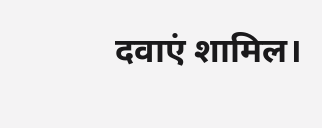दवाएं शामिल।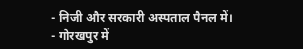- निजी और सरकारी अस्पताल पैनल में।
- गोरखपुर में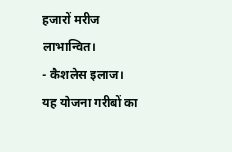हजारों मरीज लाभान्वित।
- कैशलेस इलाज।
यह योजना गरीबों का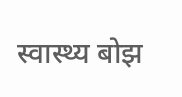स्वास्थ्य बोझ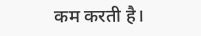कम करती है।